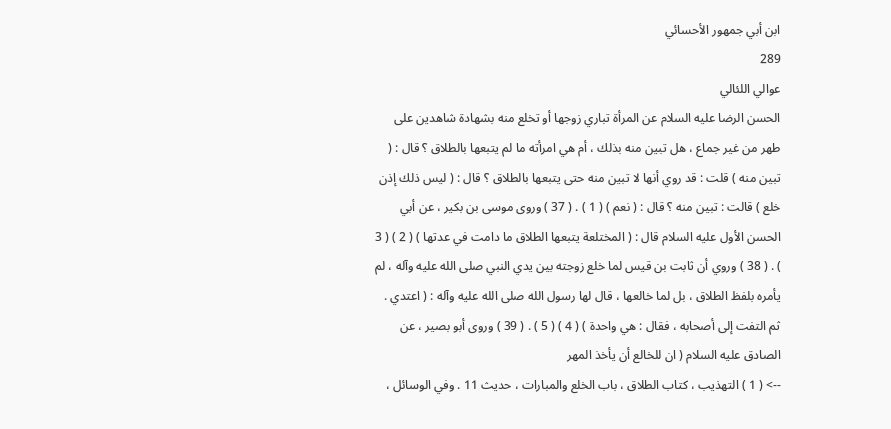ابن أبي جمهور الأحسائي
289
عوالي اللئالي
الحسن الرضا عليه السلام عن المرأة تباري زوجها أو تخلع منه بشهادة شاهدين على طهر من غير جماع ، هل تبين منه بذلك ، أم هي امرأته ما لم يتبعها بالطلاق ؟ قال : ( تبين منه ) قلت : قد روي أنها لا تبين منه حتى يتبعها بالطلاق ؟ قال : ( ليس ذلك إذن خلع ) قالت : تبين منه ؟ قال : ( نعم ) ( 1 ) . ( 37 ) وروى موسى بن بكير ، عن أبي الحسن الأول عليه السلام قال : ( المختلعة يتبعها الطلاق ما دامت في عدتها ) ( 2 ) ( 3 ) . ( 38 ) وروي أن ثابت بن قيس لما خلع زوجته بين يدي النبي صلى الله عليه وآله ، لم يأمره بلفظ الطلاق ، بل لما خالعها ، قال لها رسول الله صلى الله عليه وآله : ( اعتدي . ثم التفت إلى أصحابه ، فقال : هي واحدة ) ( 4 ) ( 5 ) . ( 39 ) وروى أبو بصير ، عن الصادق عليه السلام ( ان للخالع أن يأخذ المهر
--> ( 1 ) التهذيب ، كتاب الطلاق ، باب الخلع والمبارات ، حديث 11 . وفي الوسائل ،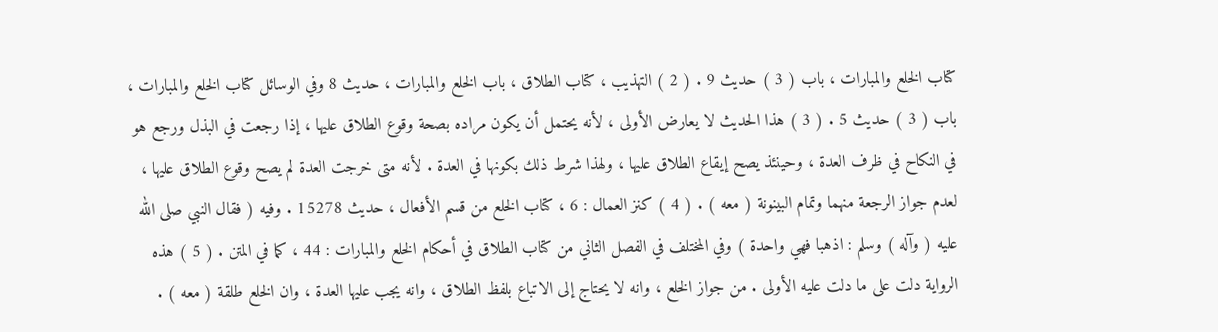كتاب الخلع والمبارات ، باب ( 3 ) حديث 9 . ( 2 ) التهذيب ، كتاب الطلاق ، باب الخلع والمبارات ، حديث 8 وفي الوسائل كتاب الخلع والمبارات ، باب ( 3 ) حديث 5 . ( 3 ) هذا الحديث لا يعارض الأولى ، لأنه يحتمل أن يكون مراده بصحة وقوع الطلاق عليها ، إذا رجعت في البذل ورجع هو في النكاح في ظرف العدة ، وحينئذ يصح إيقاع الطلاق عليها ، ولهذا شرط ذلك بكونها في العدة . لأنه متى خرجت العدة لم يصح وقوع الطلاق عليها ، لعدم جواز الرجعة منهما وتمام البينونة ( معه ) . ( 4 ) كنز العمال : 6 ، كتاب الخلع من قسم الأفعال ، حديث 15278 . وفيه ( فقال النبي صلى الله عليه ( وآله ) وسلم : اذهبا فهي واحدة ) وفي المختلف في الفصل الثاني من كتاب الطلاق في أحكام الخلع والمبارات : 44 ، كما في المتن . ( 5 ) هذه الرواية دلت على ما دلت عليه الأولى . من جواز الخلع ، وانه لا يحتاج إلى الاتباع بلفظ الطلاق ، وانه يجب عليها العدة ، وان الخلع طلقة ( معه ) .